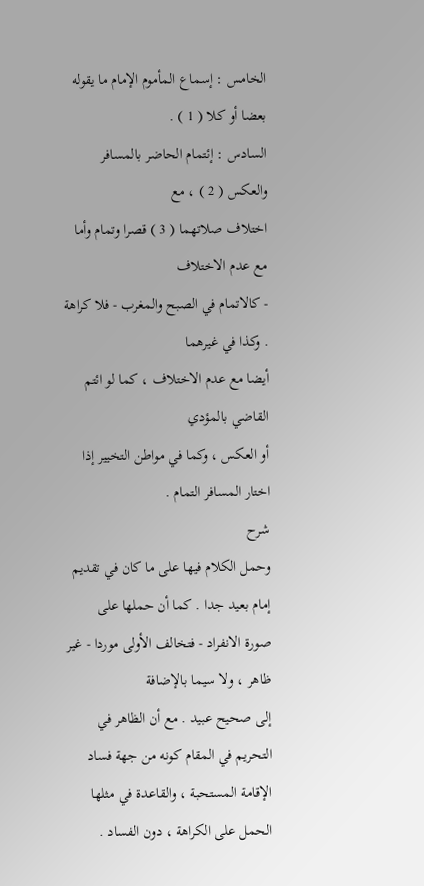الخامس : إسماع المأموم الإمام ما يقوله بعضا أو كلا ( 1 ) .
السادس : إئتمام الحاضر بالمسافر والعكس ( 2 ) ، مع
اختلاف صلاتهما ( 3 ) قصرا وتمام وأما مع عدم الاختلاف
- كالاتمام في الصبح والمغرب - فلا كراهة . وكذا في غيرهما
أيضا مع عدم الاختلاف ، كما لو ائتم القاضي بالمؤدي
أو العكس ، وكما في مواطن التخيير إذا اختار المسافر التمام .
شرح
وحمل الكلام فيها على ما كان في تقديم إمام بعيد جدا . كما أن حملها على
صورة الانفراد - فتخالف الأولى موردا - غير ظاهر ، ولا سيما بالإضافة
إلى صحيح عبيد . مع أن الظاهر في التحريم في المقام كونه من جهة فساد
الإقامة المستحبة ، والقاعدة في مثلها الحمل على الكراهة ، دون الفساد .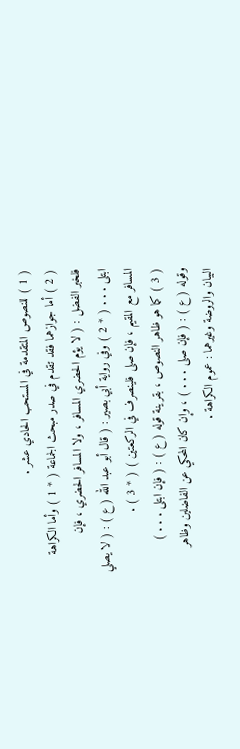( 1 ) للنصوص المتقدمة في المستحب الحادي عشر .
( 2 ) أما جوازهما فقد تقدم في صدر مبحث الجماعة ( * 1 ) وأما الكراهة
فلخبر الفضل : ( لا يؤم الحضري المسافر ، ولا المسافر الحضري ، فإن
ابتلى . . . ( * 2 ) وفي رواية أبي بصير : ( قال أبو عبد الله ( ع ) : ( لا يصلي
المسافر مع المقيم ، فإن صلى فلينصرف في الركعتين ) ( * 3 ) .
( 3 ) كما هو ظاهر النصوص ، بقرينة قوله ( ع ) : ( فإن ابتلى . . . )
وقوله ( ع ) : ( فإن صلى . . . ) ، وإن كان المحكي عن الفاضلين وظاهر
البيان والروضة وغيرهما : عموم الكراهة .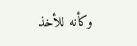وكأنه للأخذ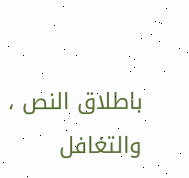باطلاق النص ،
والتغافل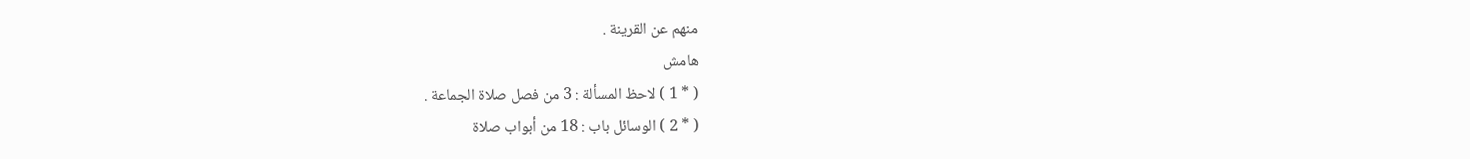منهم عن القرينة .
هامش
( * 1 ) لاحظ المسألة : 3 من فصل صلاة الجماعة .
( * 2 ) الوسائل باب : 18 من أبواب صلاة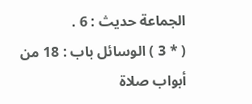الجماعة حديث : 6 .
( * 3 ) الوسائل باب : 18 من أبواب صلاة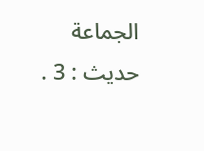الجماعة حديث : 3 .